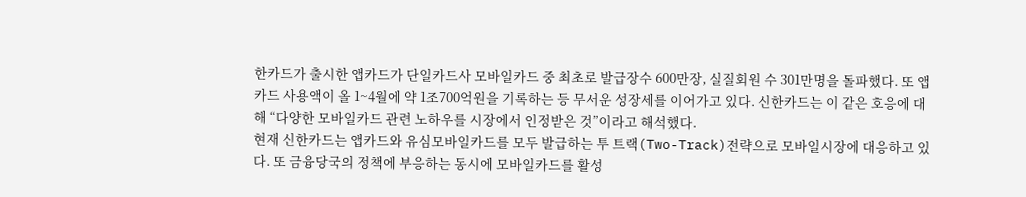한카드가 출시한 앱카드가 단일카드사 모바일카드 중 최초로 발급장수 600만장, 실질회원 수 301만명을 돌파했다. 또 앱카드 사용액이 올 1~4월에 약 1조700억원을 기록하는 등 무서운 성장세를 이어가고 있다. 신한카드는 이 같은 호응에 대해 “다양한 모바일카드 관련 노하우를 시장에서 인정받은 것”이라고 해석했다.
현재 신한카드는 앱카드와 유심모바일카드를 모두 발급하는 투 트랙(Two-Track)전략으로 모바일시장에 대응하고 있다. 또 금융당국의 정책에 부응하는 동시에 모바일카드를 활성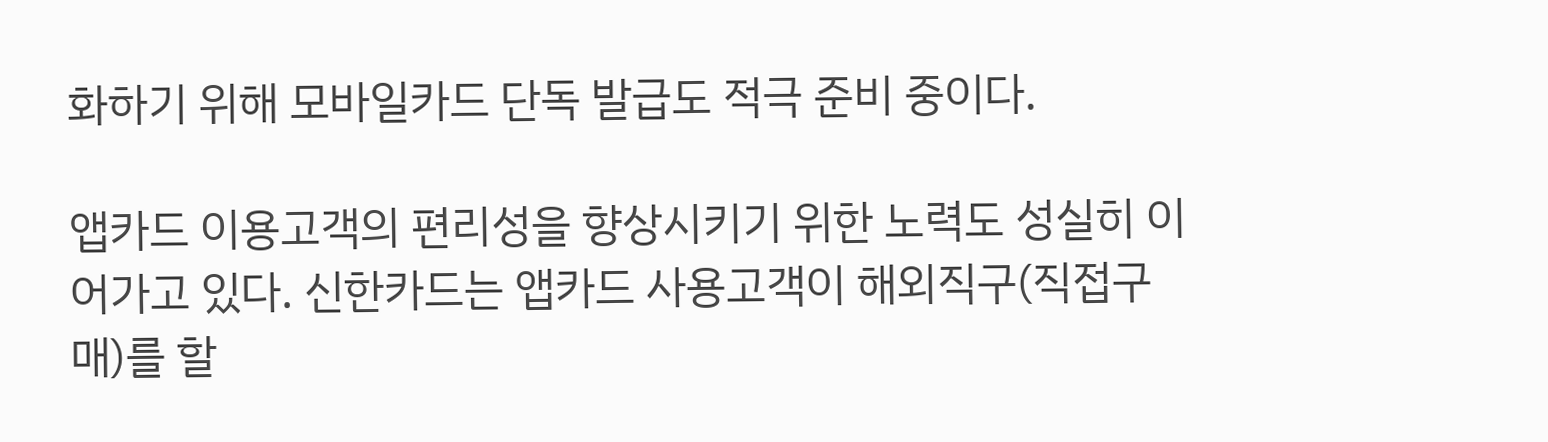화하기 위해 모바일카드 단독 발급도 적극 준비 중이다.

앱카드 이용고객의 편리성을 향상시키기 위한 노력도 성실히 이어가고 있다. 신한카드는 앱카드 사용고객이 해외직구(직접구매)를 할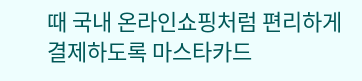때 국내 온라인쇼핑처럼 편리하게 결제하도록 마스타카드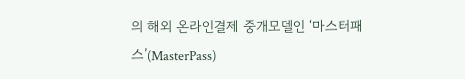의 해외 온라인결제 중개모델인 ‘마스터패스’(MasterPass)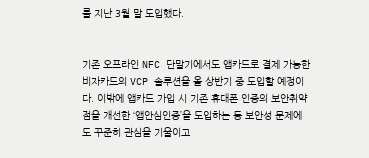를 지난 3월 말 도입했다.


기존 오프라인 NFC 단말기에서도 앱카드로 결제 가능한 비자카드의 VCP 솔루션을 올 상반기 중 도입할 예정이다. 이밖에 앱카드 가입 시 기존 휴대폰 인증의 보안취약점을 개선한 ‘앱안심인증’을 도입하는 등 보안성 문제에도 꾸준히 관심을 기울이고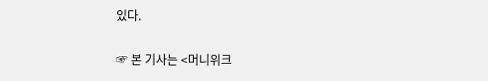있다.

☞ 본 기사는 <머니위크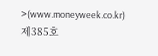>(www.moneyweek.co.kr) 제385호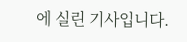에 실린 기사입니다.